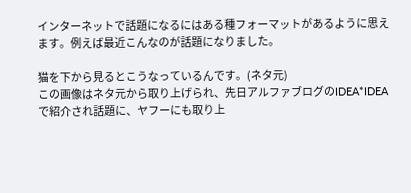インターネットで話題になるにはある種フォーマットがあるように思えます。例えば最近こんなのが話題になりました。

猫を下から見るとこうなっているんです。(ネタ元)
この画像はネタ元から取り上げられ、先日アルファブログのIDEA*IDEAで紹介され話題に、ヤフーにも取り上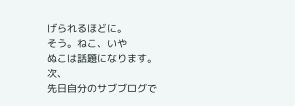げられるほどに。
そう。ねこ、いや
ぬこは話題になります。
次、
先日自分のサブブログで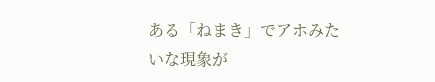ある「ねまき」でアホみたいな現象が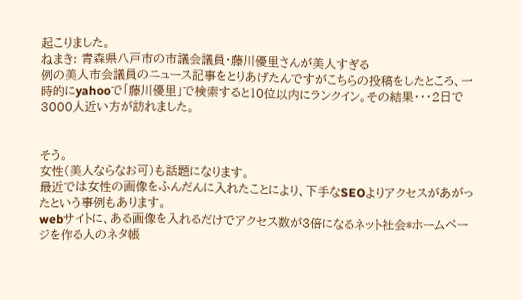起こりました。
ねまき: 青森県八戸市の市議会議員・藤川優里さんが美人すぎる
例の美人市会議員のニュース記事をとりあげたんですがこちらの投稿をしたところ、一時的にyahooで「藤川優里」で検索すると10位以内にランクイン。その結果・・・2日で3000人近い方が訪れました。


そう。
女性(美人ならなお可)も話題になります。
最近では女性の画像をふんだんに入れたことにより、下手なSEOよりアクセスがあがったという事例もあります。
webサイトに、ある画像を入れるだけでアクセス数が3倍になるネット社会*ホームページを作る人のネタ帳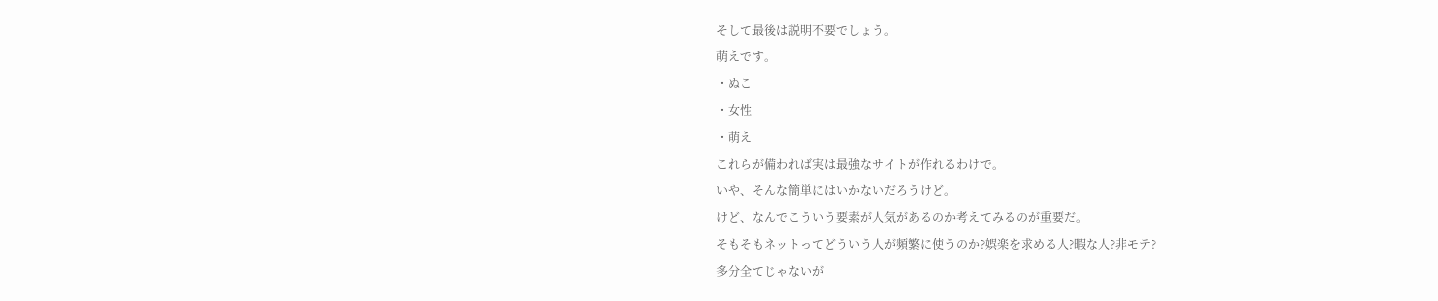そして最後は説明不要でしょう。
萌えです。
・ぬこ
・女性
・萌え
これらが備われば実は最強なサイトが作れるわけで。
いや、そんな簡単にはいかないだろうけど。
けど、なんでこういう要素が人気があるのか考えてみるのが重要だ。
そもそもネットってどういう人が頻繁に使うのか?娯楽を求める人?暇な人?非モテ?
多分全てじゃないが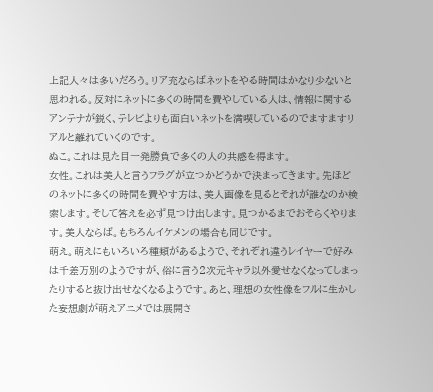上記人々は多いだろう。リア充ならばネットをやる時間はかなり少ないと思われる。反対にネットに多くの時間を費やしている人は、情報に関するアンテナが鋭く、テレビよりも面白いネットを満喫しているのでますますリアルと離れていくのです。
ぬこ。これは見た目一発勝負で多くの人の共感を得ます。
女性。これは美人と言うフラグが立つかどうかで決まってきます。先ほどのネットに多くの時間を費やす方は、美人画像を見るとそれが誰なのか検索します。そして答えを必ず見つけ出します。見つかるまでおそらくやります。美人ならば。もちろんイケメンの場合も同じです。
萌え。萌えにもいろいろ種類があるようで、それぞれ違うレイヤーで好みは千差万別のようですが、俗に言う2次元キャラ以外愛せなくなってしまったりすると抜け出せなくなるようです。あと、理想の女性像をフルに生かした妄想劇が萌えアニメでは展開さ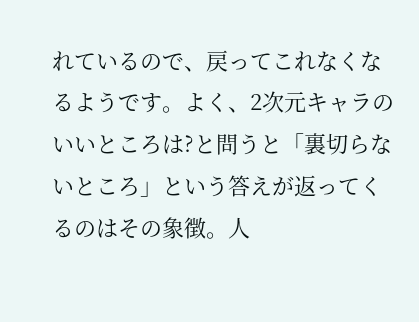れているので、戻ってこれなくなるようです。よく、2次元キャラのいいところは?と問うと「裏切らないところ」という答えが返ってくるのはその象徴。人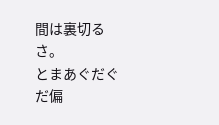間は裏切るさ。
とまあぐだぐだ偏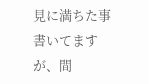見に満ちた事書いてますが、間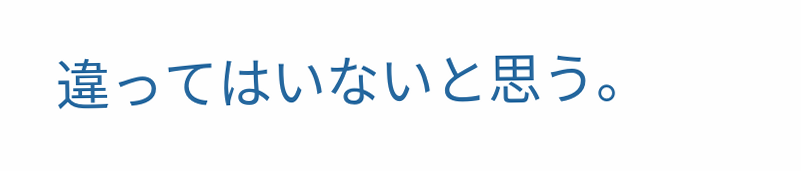違ってはいないと思う。